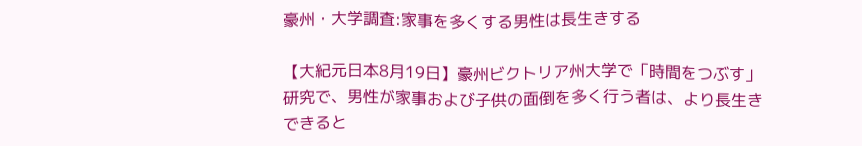豪州・大学調査:家事を多くする男性は長生きする

【大紀元日本8月19日】豪州ビクトリア州大学で「時間をつぶす」研究で、男性が家事および子供の面倒を多く行う者は、より長生きできると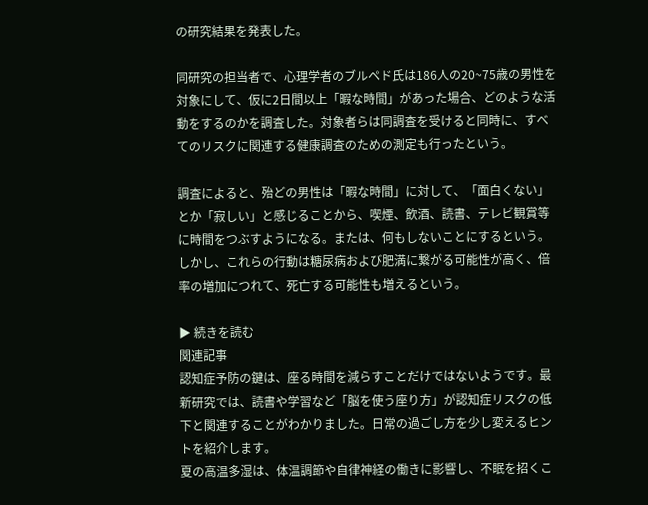の研究結果を発表した。

同研究の担当者で、心理学者のブルペド氏は186人の20~75歳の男性を対象にして、仮に2日間以上「暇な時間」があった場合、どのような活動をするのかを調査した。対象者らは同調査を受けると同時に、すべてのリスクに関連する健康調査のための測定も行ったという。

調査によると、殆どの男性は「暇な時間」に対して、「面白くない」とか「寂しい」と感じることから、喫煙、飲酒、読書、テレビ観賞等に時間をつぶすようになる。または、何もしないことにするという。しかし、これらの行動は糖尿病および肥満に繋がる可能性が高く、倍率の増加につれて、死亡する可能性も増えるという。

▶ 続きを読む
関連記事
認知症予防の鍵は、座る時間を減らすことだけではないようです。最新研究では、読書や学習など「脳を使う座り方」が認知症リスクの低下と関連することがわかりました。日常の過ごし方を少し変えるヒントを紹介します。
夏の高温多湿は、体温調節や自律神経の働きに影響し、不眠を招くこ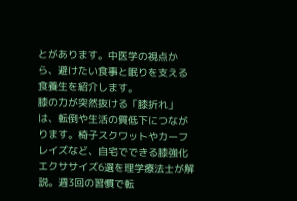とがあります。中医学の視点から、避けたい食事と眠りを支える食養生を紹介します。
膝の力が突然抜ける「膝折れ」は、転倒や生活の質低下につながります。椅子スクワットやカーフレイズなど、自宅でできる膝強化エクササイズ6選を理学療法士が解説。週3回の習慣で転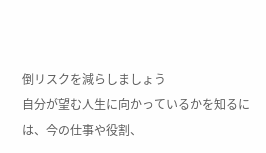倒リスクを減らしましょう
自分が望む人生に向かっているかを知るには、今の仕事や役割、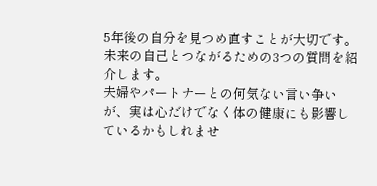5年後の自分を見つめ直すことが大切です。未来の自己とつながるための3つの質問を紹介します。
夫婦やパートナーとの何気ない言い争いが、実は心だけでなく体の健康にも影響しているかもしれませ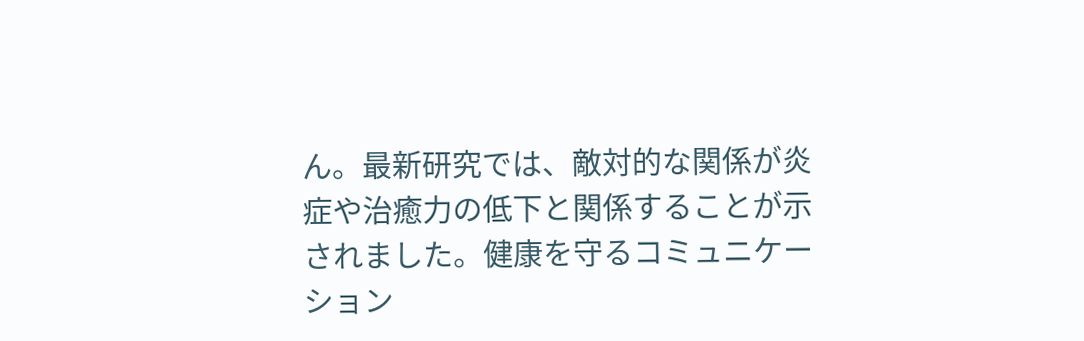ん。最新研究では、敵対的な関係が炎症や治癒力の低下と関係することが示されました。健康を守るコミュニケーション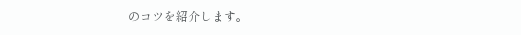のコツを紹介します。